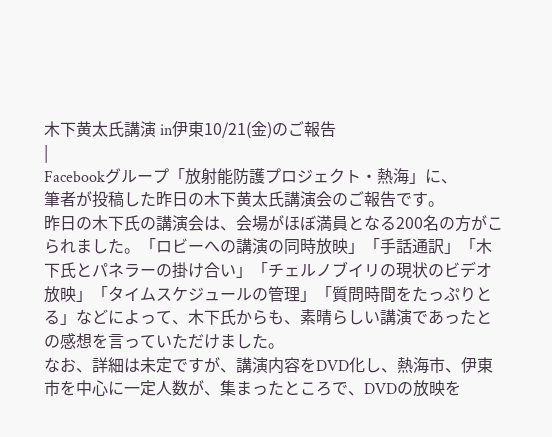木下黄太氏講演 in伊東10/21(金)のご報告
|
Facebookグループ「放射能防護プロジェクト・熱海」に、
筆者が投稿した昨日の木下黄太氏講演会のご報告です。
昨日の木下氏の講演会は、会場がほぼ満員となる200名の方がこられました。「ロビーへの講演の同時放映」「手話通訳」「木下氏とパネラーの掛け合い」「チェルノブイリの現状のビデオ放映」「タイムスケジュールの管理」「質問時間をたっぷりとる」などによって、木下氏からも、素晴らしい講演であったとの感想を言っていただけました。
なお、詳細は未定ですが、講演内容をDVD化し、熱海市、伊東市を中心に一定人数が、集まったところで、DVDの放映を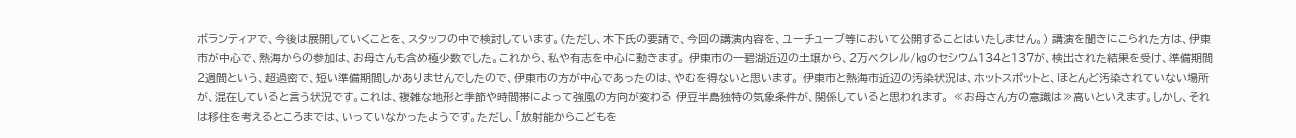ボランティアで、今後は展開していくことを、スタッフの中で検討しています。(ただし、木下氏の要請で、今回の講演内容を、ユーチューブ等において公開することはいたしません。) 講演を聞きにこられた方は、伊東市が中心で、熱海からの参加は、お母さんも含め極少数でした。これから、私や有志を中心に動きます。 伊東市の一碧湖近辺の土壌から、2万ベクレル/㎏のセシウム134と137が、検出された結果を受け、準備期間2週間という、超過密で、短い準備期間しかありませんでしたので、伊東市の方が中心であったのは、やむを得ないと思います。 伊東市と熱海市近辺の汚染状況は、ホットスポットと、ほとんど汚染されていない場所が、混在していると言う状況です。これは、複雑な地形と季節や時間帯によって強風の方向が変わる 伊豆半島独特の気象条件が、関係していると思われます。 ≪お母さん方の意識は≫高いといえます。しかし、それは移住を考えるところまでは、いっていなかったようです。ただし、「放射能からこどもを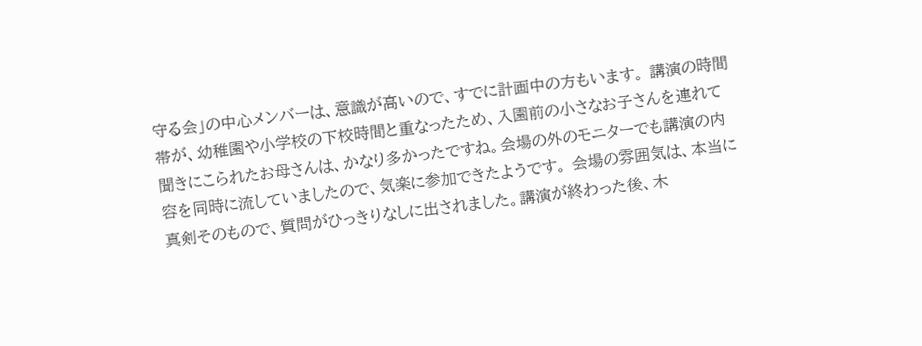守る会」の中心メンバーは、意識が高いので、すでに計画中の方もいます。 講演の時間帯が、幼稚園や小学校の下校時間と重なったため、入園前の小さなお子さんを連れて聞きにこられたお母さんは、かなり多かったですね。会場の外のモニターでも講演の内容を同時に流していましたので、気楽に参加できたようです。 会場の雰囲気は、本当に真剣そのもので、質問がひっきりなしに出されました。講演が終わった後、木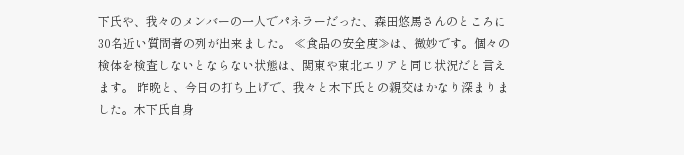下氏や、我々のメンバーの一人でパネラーだった、森田悠馬さんのところに30名近い質問者の列が出来ました。 ≪食品の安全度≫は、微妙です。個々の検体を検査しないとならない状態は、関東や東北エリアと同じ状況だと言えます。 昨晩と、今日の打ち上げで、我々と木下氏との親交はかなり深まりました。木下氏自身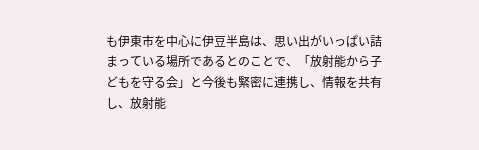も伊東市を中心に伊豆半島は、思い出がいっぱい詰まっている場所であるとのことで、「放射能から子どもを守る会」と今後も緊密に連携し、情報を共有し、放射能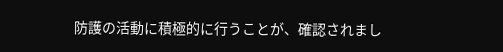防護の活動に積極的に行うことが、確認されまし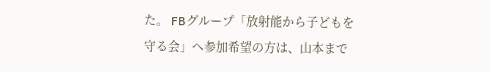た。 FBグループ「放射能から子どもを守る会」へ参加希望の方は、山本まで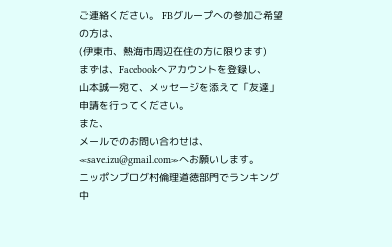ご連絡ください。 FBグループへの参加ご希望の方は、
(伊東市、熱海市周辺在住の方に限ります)
まずは、Facebookへアカウントを登録し、
山本誠一宛て、メッセージを添えて「友達」申請を行ってください。
また、
メールでのお問い合わせは、≪save.izu@gmail.com≫へお願いします。
ニッポンブログ村倫理道徳部門でランキング中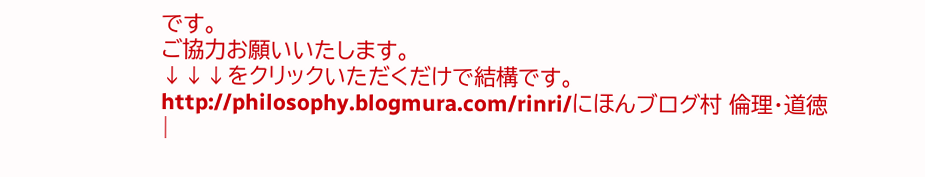です。
ご協力お願いいたします。
↓↓↓をクリックいただくだけで結構です。
http://philosophy.blogmura.com/rinri/にほんブログ村 倫理・道徳
|